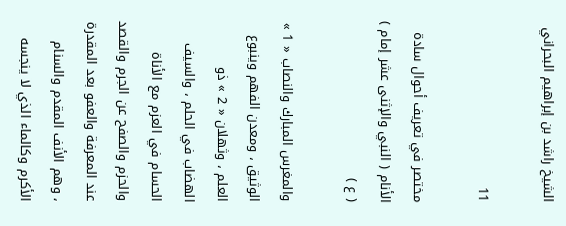الشيخ راشد بن إبراهيم البحراني

11

مختصر في تعريف أحوال سادة الأنام ( النبي والإثنى عشر إمام ) ( ع )

والمغرس المبارك والنصاب « 1 » الوثيق ، ومعدن الفهم وينبوع العلم ، وثهلان « 2 » ذو الهضاب في الحلم ، والسيف الحسام في العزم مع الأناة والحزم والصفح عن الجرم والقصد عند المعرفة والعفو بعد المقدرة ، وهم الأنف المقدم والسنام الأكرم وكالماء الذي لا ينجسه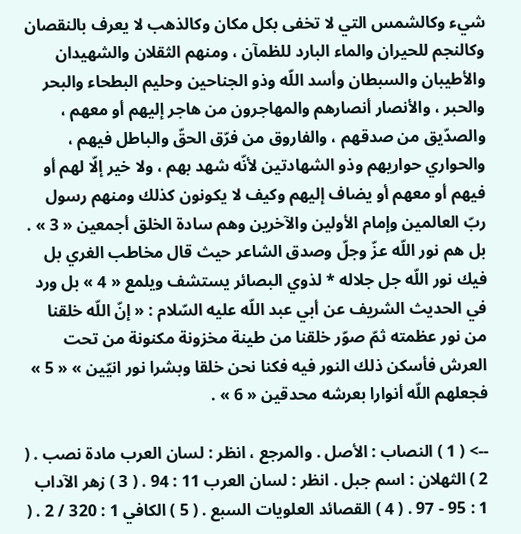شيء وكالشمس التي لا تخفى بكل مكان وكالذهب لا يعرف بالنقصان وكالنجم للحيران والماء البارد للظمآن ، ومنهم الثقلان والشهيدان والأطيبان والسبطان وأسد اللّه وذو الجناحين وحليم البطحاء والبحر والحبر ، والأنصار أنصارهم والمهاجرون من هاجر إليهم أو معهم ، والصدّيق من صدقهم ، والفاروق من فرّق الحقّ والباطل فيهم ، والحواري حواريهم وذو الشهادتين لأنّه شهد بهم ، ولا خير إلّا لهم أو فيهم أو معهم أو يضاف إليهم وكيف لا يكونون كذلك ومنهم رسول ربّ العالمين وإمام الأولين والآخرين وهم سادة الخلق أجمعين « 3 » . بل هم نور اللّه عزّ وجلّ وصدق الشاعر حيث قال مخاطب الغري بل فيك نور اللّه جل جلاله * لذوي البصائر يستشف ويلمع « 4 » بل ورد في الحديث الشريف عن أبي عبد اللّه عليه السّلام : « إنّ اللّه خلقنا من نور عظمته ثمّ صوّر خلقنا من طينة مخزونة مكنونة من تحت العرش فأسكن ذلك النور فيه فكنا نحن خلقا وبشرا نور انيّين » « 5 » فجعلهم اللّه أنوارا بعرشه محدقين « 6 » .

--> ( 1 ) النصاب : الأصل . والمرجع ، انظر : لسان العرب مادة نصب . ( 2 ) الثهلان : اسم جبل . انظر : لسان العرب 11 : 94 . ( 3 ) زهر الآداب 1 : 95 - 97 . ( 4 ) القصائد العلويات السبع . ( 5 ) الكافي 1 : 320 / 2 . (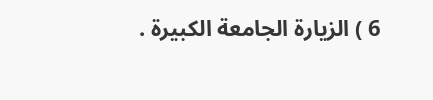6 ) الزيارة الجامعة الكبيرة .